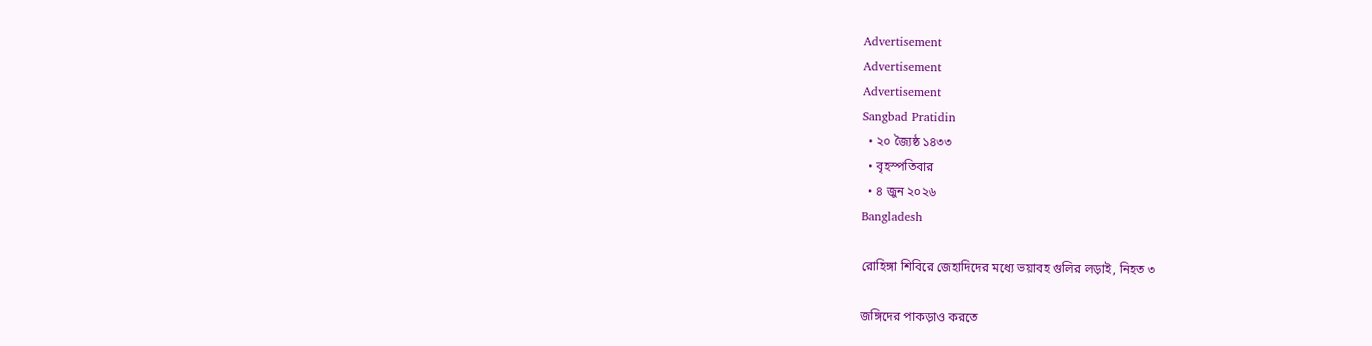Advertisement
Advertisement
Advertisement
Sangbad Pratidin
  • ২০ জ্যৈষ্ঠ ১৪৩৩
  • বৃহস্পতিবার
  • ৪ জুন ২০২৬
Bangladesh

রোহিঙ্গা শিবিরে জেহাদিদের মধ্যে ভয়াবহ গুলির লড়াই, নিহত ৩

জঙ্গিদের পাকড়াও করতে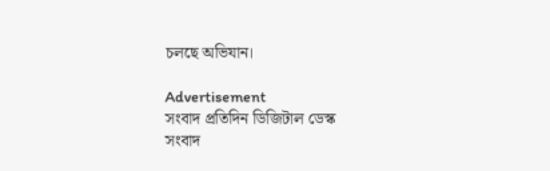চলছে অভিযান।

Advertisement
সংবাদ প্রতিদিন ডিজিটাল ডেস্ক
সংবাদ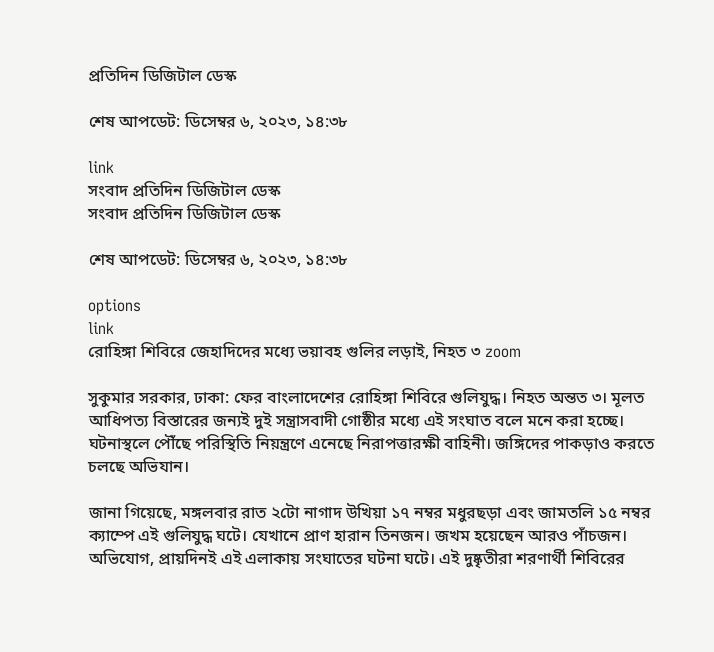প্রতিদিন ডিজিটাল ডেস্ক

শেষ আপডেট: ডিসেম্বর ৬, ২০২৩, ১৪:৩৮

link
সংবাদ প্রতিদিন ডিজিটাল ডেস্ক
সংবাদ প্রতিদিন ডিজিটাল ডেস্ক

শেষ আপডেট: ডিসেম্বর ৬, ২০২৩, ১৪:৩৮

options
link
রোহিঙ্গা শিবিরে জেহাদিদের মধ্যে ভয়াবহ গুলির লড়াই, নিহত ৩ zoom

সুকুমার সরকার, ঢাকা: ফের বাংলাদেশের রোহিঙ্গা শিবিরে গুলিযুদ্ধ। নিহত অন্তত ৩। মূলত আধিপত্য বিস্তারের জন্যই দুই সন্ত্রাসবাদী গোষ্ঠীর মধ্যে এই সংঘাত বলে মনে করা হচ্ছে। ঘটনাস্থলে পৌঁছে পরিস্থিতি নিয়ন্ত্রণে এনেছে নিরাপত্তারক্ষী বাহিনী। জঙ্গিদের পাকড়াও করতে চলছে অভিযান।

জানা গিয়েছে, মঙ্গলবার রাত ২টো নাগাদ উখিয়া ১৭ নম্বর মধুরছড়া এবং জামতলি ১৫ নম্বর ক্যাম্পে এই গুলিযুদ্ধ ঘটে। যেখানে প্রাণ হারান তিনজন। জখম হয়েছেন আরও পাঁচজন। অভিযোগ, প্রায়দিনই এই এলাকায় সংঘাতের ঘটনা ঘটে। এই দুষ্কৃতীরা শরণার্থী শিবিরের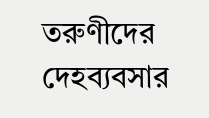তরুণীদের দেহব্যবসার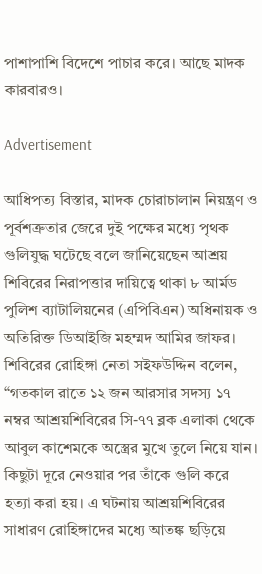পাশাপাশি বিদেশে পাচার করে। আছে মাদক কারবারও।

Advertisement

আধিপত্য বিস্তার, মাদক চোরাচালান নিয়ন্ত্রণ ও পূর্বশত্রুতার জেরে দুই পক্ষের মধ্যে পৃথক গুলিযুদ্ধ ঘটেছে বলে জানিয়েছেন আশ্রয় শিবিরের নিরাপত্তার দায়িত্বে থাকা ৮ আর্মড পুলিশ ব্যাটালিয়নের (এপিবিএন) অধিনায়ক ও অতিরিক্ত ডিআইজি মহম্মদ আমির জাফর। শিবিরের রোহিঙ্গা নেতা সইফউদ্দিন বলেন, “গতকাল রাতে ১২ জন আরসার সদস্য ১৭ নম্বর আশ্রয়শিবিরের সি-৭৭ ব্লক এলাকা থেকে আবুল কাশেমকে অস্ত্রের মুখে তুলে নিয়ে যান। কিছুটা দূরে নেওয়ার পর তাঁকে গুলি করে হত্যা করা হয়। এ ঘটনায় আশ্রয়শিবিরের সাধারণ রোহিঙ্গাদের মধ্যে আতঙ্ক ছড়িয়ে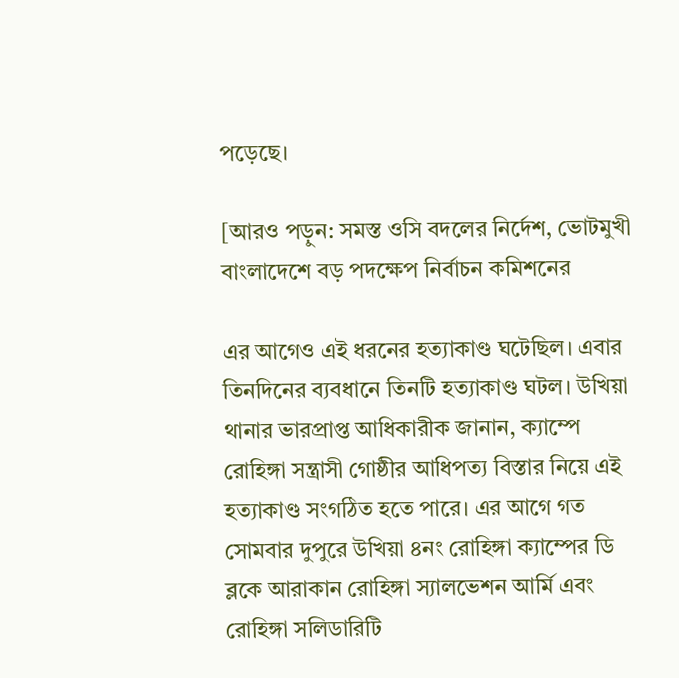পড়েছে।

[আরও পড়ুন: সমস্ত ওসি বদলের নির্দেশ, ভোটমুখী বাংলাদেশে বড় পদক্ষেপ নির্বাচন কমিশনের

এর আগেও এই ধরনের হত্যাকাণ্ড ঘটেছিল। এবার তিনদিনের ব্যবধানে তিনটি হত্যাকাণ্ড ঘটল। উখিয়া থানার ভারপ্রাপ্ত আধিকারীক জানান, ক্যাম্পে রোহিঙ্গা সন্ত্রাসী গোষ্ঠীর আধিপত্য বিস্তার নিয়ে এই হত্যাকাণ্ড সংগঠিত হতে পারে। এর আগে গত সোমবার দুপুরে উখিয়া ৪নং রোহিঙ্গা ক্যাম্পের ডি ব্লকে আরাকান রোহিঙ্গা স্যালভেশন আর্মি এবং রোহিঙ্গা সলিডারিটি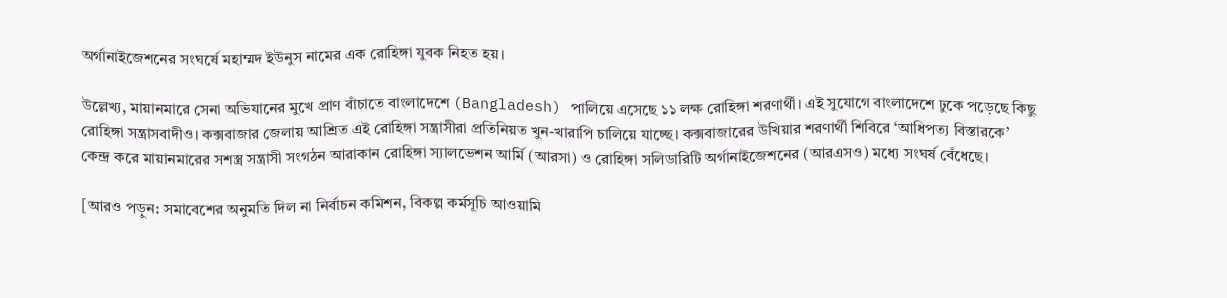অর্গানাইজেশনের সংঘর্ষে মহাম্মদ ইউনুস নামের এক রোহিঙ্গা যুবক নিহত হয়।

উল্লেখ্য, মায়ানমারে সেনা অভিযানের মুখে প্রাণ বাঁচাতে বাংলাদেশে (Bangladesh) পালিয়ে এসেছে ১১ লক্ষ রোহিঙ্গা শরণার্থী। এই সুযোগে বাংলাদেশে ঢুকে পড়েছে কিছু রোহিঙ্গা সন্ত্রাসবাদীও। কক্সবাজার জেলায় আশ্রিত এই রোহিঙ্গা সন্ত্রাসীরা প্রতিনিয়ত খুন-খারাপি চালিয়ে যাচ্ছে। কক্সবাজারের উখিয়ার শরণার্থী শিবিরে ‘আধিপত্য বিস্তারকে’ কেন্দ্র করে মায়ানমারের সশস্ত্র সন্ত্রাসী সংগঠন আরাকান রোহিঙ্গা স্যালভেশন আর্মি (আরসা) ও রোহিঙ্গা সলিডারিটি অর্গানাইজেশনের (আরএসও) মধ্যে সংঘর্ষ বেঁধেছে।

[আরও পড়ুন: সমাবেশের অনুমতি দিল না নির্বাচন কমিশন, বিকল্প কর্মসূচি আওয়ামি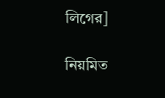লিগের]

নিয়মিত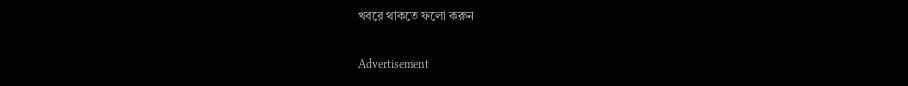খবরে থাকতে ফলো করুন

Advertisement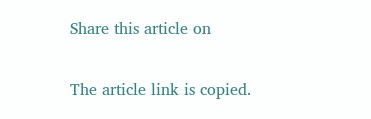Share this article on

The article link is copied.